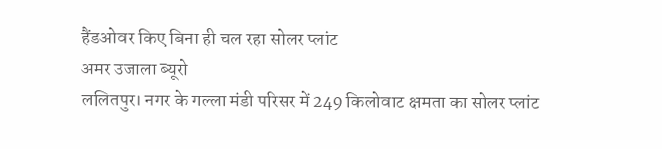हैंडओवर किए बिना ही चल रहा सोलर प्लांट
अमर उजाला ब्यूरो
ललितपुर। नगर के गल्ला मंडी परिसर में 249 किलोवाट क्षमता का सोलर प्लांट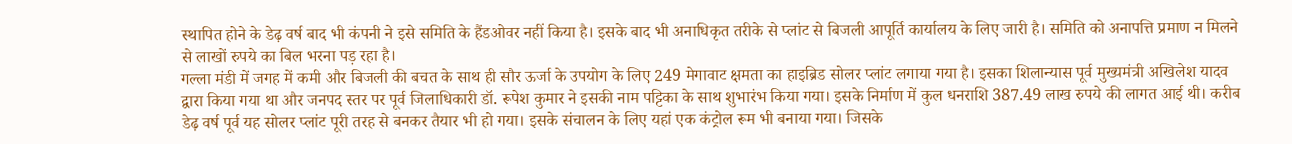स्थापित होने के डेढ़ वर्ष बाद भी कंपनी ने इसे समिति के हैंडओवर नहीं किया है। इसके बाद भी अनाधिकृत तरीके से प्लांट से बिजली आपूर्ति कार्यालय के लिए जारी है। समिति को अनापत्ति प्रमाण न मिलने से लाखों रुपये का बिल भरना पड़ रहा है।
गल्ला मंडी में जगह में कमी और बिजली की बचत के साथ ही सौर ऊर्जा के उपयोग के लिए 249 मेगावाट क्षमता का हाइब्रिड सोलर प्लांट लगाया गया है। इसका शिलान्यास पूर्व मुख्यमंत्री अखिलेश यादव द्वारा किया गया था और जनपद स्तर पर पूर्व जिलाधिकारी डॉ. रूपेश कुमार ने इसकी नाम पट्टिका के साथ शुभारंभ किया गया। इसके निर्माण में कुल धनराशि 387.49 लाख रुपये की लागत आई थी। करीब डेढ़ वर्ष पूर्व यह सोलर प्लांट पूरी तरह से बनकर तैयार भी हो गया। इसके संचालन के लिए यहां एक कंट्रोल रूम भी बनाया गया। जिसके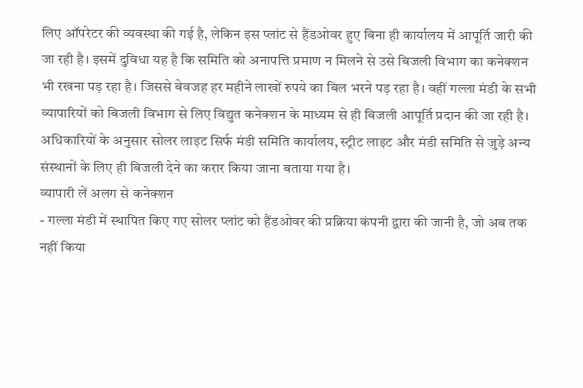लिए ऑपरेटर की व्यवस्था की गई है, लेकिन इस प्लांट से हैंडओवर हुए बिना ही कार्यालय में आपूर्ति जारी की जा रही है। इसमें दुविधा यह है कि समिति को अनापत्ति प्रमाण न मिलने से उसे बिजली विभाग का कनेक्शन भी रखना पड़ रहा है। जिससे बेवजह हर महीने लाखों रुपये का बिल भरने पड़ रहा है। वहीं गल्ला मंडी के सभी व्यापारियों को बिजली विभाग से लिए विद्युत कनेक्शन के माध्यम से ही बिजली आपूर्ति प्रदान की जा रही है। अधिकारियों के अनुसार सोलर लाइट सिर्फ मंडी समिति कार्यालय, स्ट्रीट लाइट और मंडी समिति से जुड़े अन्य संस्थानों के लिए ही बिजली देने का करार किया जाना बताया गया है।
व्यापारी लें अलग से कनेक्शन
- गल्ला मंडी में स्थापित किए गए सोलर प्लांट को हैंडओवर की प्रक्रिया कंपनी द्वारा की जानी है, जो अब तक नहीं किया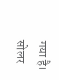गया है। सोलर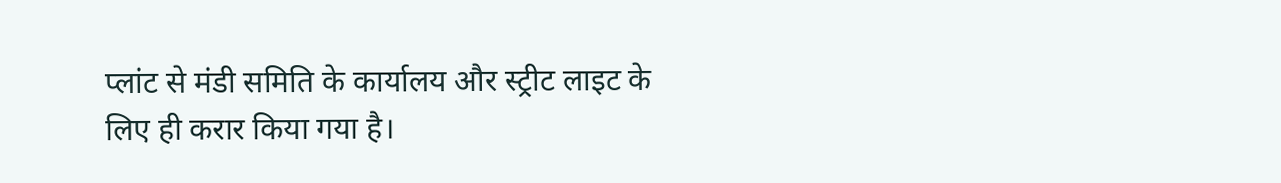प्लांट से मंडी समिति के कार्यालय और स्ट्रीट लाइट के लिए ही करार किया गया है।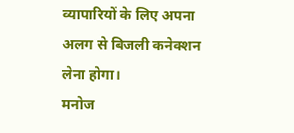व्यापारियों के लिए अपना अलग से बिजली कनेक्शन लेना होगा।
मनोज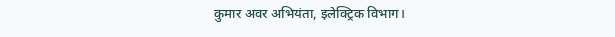कुमार अवर अभियंता, इलेक्ट्रिक विभाग।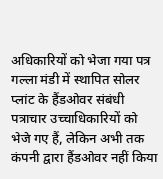अधिकारियों को भेजा गया पत्र
गल्ला मंडी में स्थापित सोलर प्लांट के हैंडओवर संबंधी पत्राचार उच्चाधिकारियों को भेजे गए हैं, लेकिन अभी तक कंपनी द्वारा हैंडओवर नहीं किया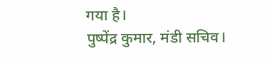गया है।
पुष्पेंद्र कुमार, मंडी सचिव।